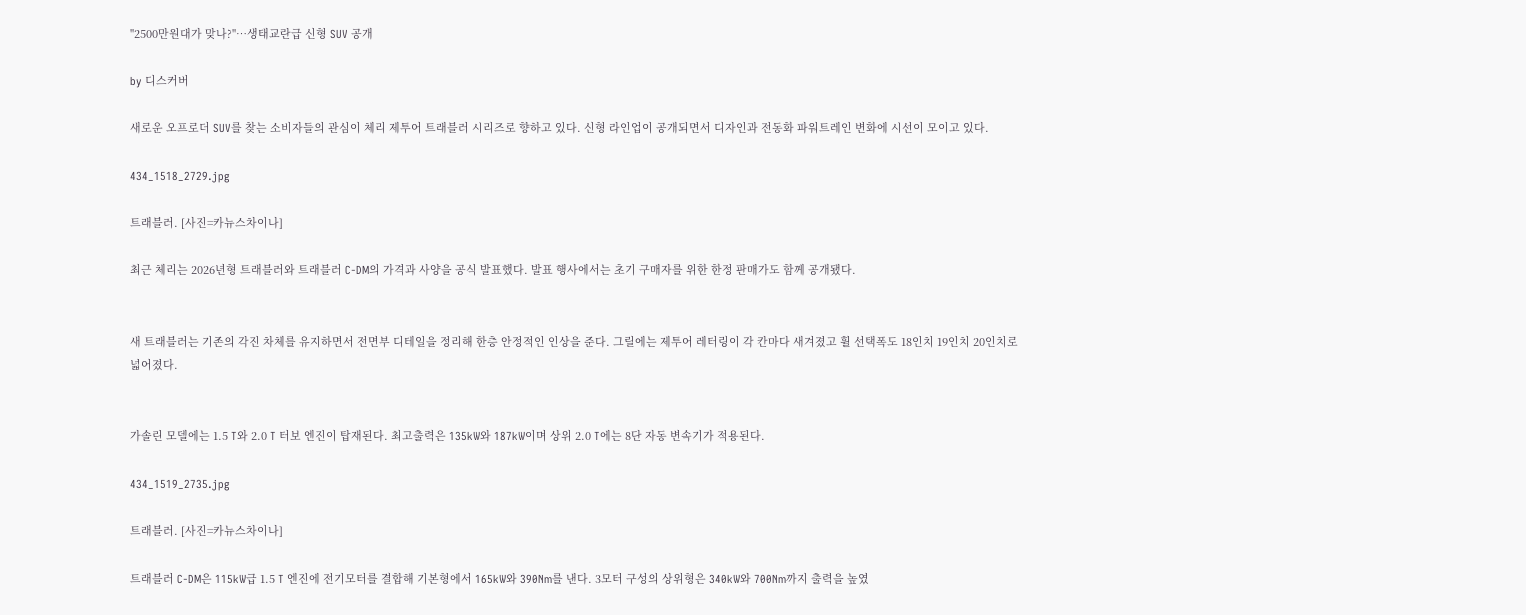"2500만원대가 맞나?"…생태교란급 신형 SUV 공개

by 디스커버

새로운 오프로더 SUV를 찾는 소비자들의 관심이 체리 제투어 트래블러 시리즈로 향하고 있다. 신형 라인업이 공개되면서 디자인과 전동화 파워트레인 변화에 시선이 모이고 있다.

434_1518_2729.jpg

트래블러. [사진=카뉴스차이나]

최근 체리는 2026년형 트래블러와 트래블러 C-DM의 가격과 사양을 공식 발표했다. 발표 행사에서는 초기 구매자를 위한 한정 판매가도 함께 공개됐다.


새 트래블러는 기존의 각진 차체를 유지하면서 전면부 디테일을 정리해 한층 안정적인 인상을 준다. 그릴에는 제투어 레터링이 각 칸마다 새겨졌고 휠 선택폭도 18인치 19인치 20인치로 넓어졌다.


가솔린 모델에는 1.5 T와 2.0 T 터보 엔진이 탑재된다. 최고출력은 135kW와 187kW이며 상위 2.0 T에는 8단 자동 변속기가 적용된다.

434_1519_2735.jpg

트래블러. [사진=카뉴스차이나]

트래블러 C-DM은 115kW급 1.5 T 엔진에 전기모터를 결합해 기본형에서 165kW와 390Nm를 낸다. 3모터 구성의 상위형은 340kW와 700Nm까지 출력을 높였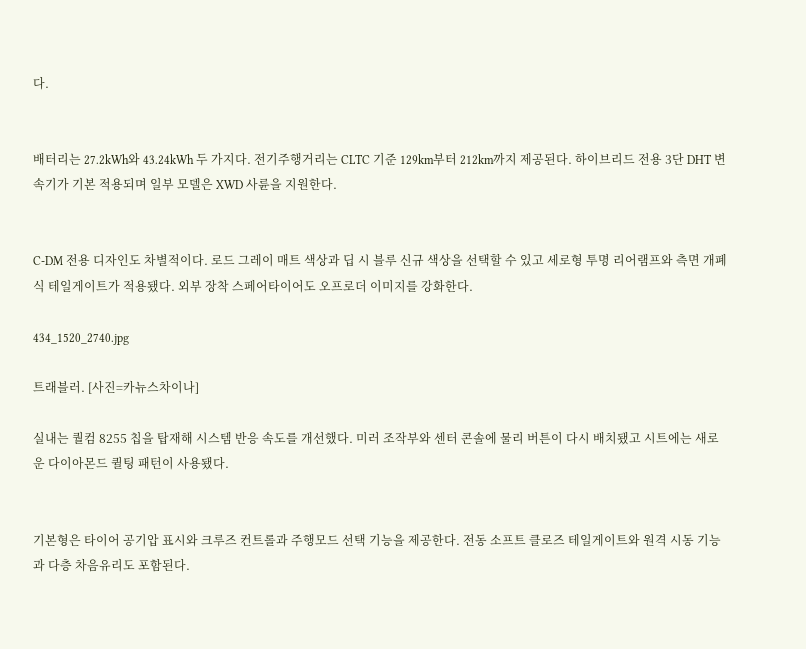다.


배터리는 27.2kWh와 43.24kWh 두 가지다. 전기주행거리는 CLTC 기준 129km부터 212km까지 제공된다. 하이브리드 전용 3단 DHT 변속기가 기본 적용되며 일부 모델은 XWD 사륜을 지원한다.


C-DM 전용 디자인도 차별적이다. 로드 그레이 매트 색상과 딥 시 블루 신규 색상을 선택할 수 있고 세로형 투명 리어램프와 측면 개폐식 테일게이트가 적용됐다. 외부 장착 스페어타이어도 오프로더 이미지를 강화한다.

434_1520_2740.jpg

트래블러. [사진=카뉴스차이나]

실내는 퀄컴 8255 칩을 탑재해 시스템 반응 속도를 개선했다. 미러 조작부와 센터 콘솔에 물리 버튼이 다시 배치됐고 시트에는 새로운 다이아몬드 퀼팅 패턴이 사용됐다.


기본형은 타이어 공기압 표시와 크루즈 컨트롤과 주행모드 선택 기능을 제공한다. 전동 소프트 클로즈 테일게이트와 원격 시동 기능과 다층 차음유리도 포함된다.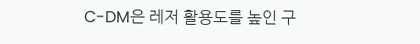C-DM은 레저 활용도를 높인 구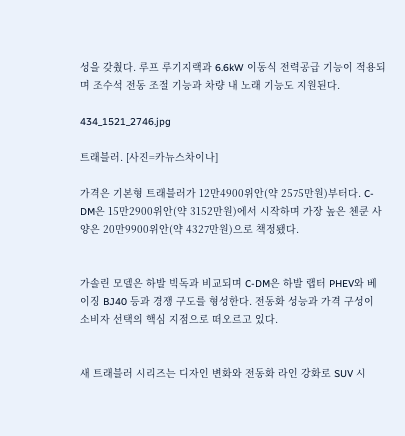성을 갖췄다. 루프 루기지랙과 6.6kW 이동식 전력공급 기능이 적용되며 조수석 전동 조절 기능과 차량 내 노래 기능도 지원된다.

434_1521_2746.jpg

트래블러. [사진=카뉴스차이나]

가격은 기본형 트래블러가 12만4900위안(약 2575만원)부터다. C-DM은 15만2900위안(약 3152만원)에서 시작하며 가장 높은 첸쿤 사양은 20만9900위안(약 4327만원)으로 책정됐다.


가솔린 모델은 하발 빅독과 비교되며 C-DM은 하발 랩터 PHEV와 베이징 BJ40 등과 경쟁 구도를 형성한다. 전동화 성능과 가격 구성이 소비자 선택의 핵심 지점으로 떠오르고 있다.


새 트래블러 시리즈는 디자인 변화와 전동화 라인 강화로 SUV 시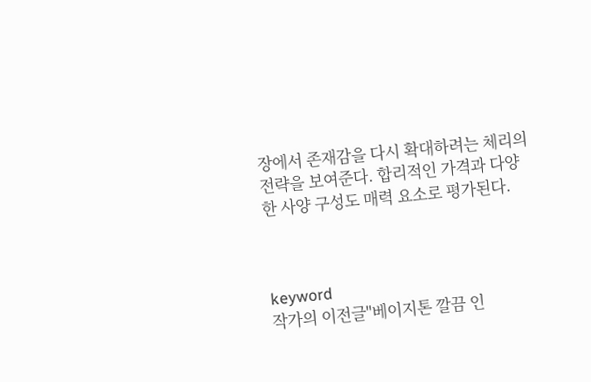장에서 존재감을 다시 확대하려는 체리의 전략을 보여준다. 합리적인 가격과 다양한 사양 구성도 매력 요소로 평가된다.



keyword
작가의 이전글"베이지톤 깔끔 인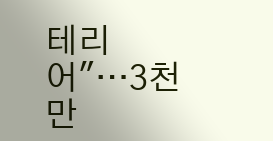테리어"…3천만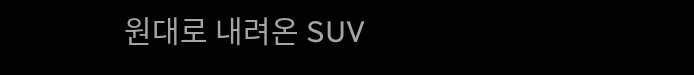원대로 내려온 SUV